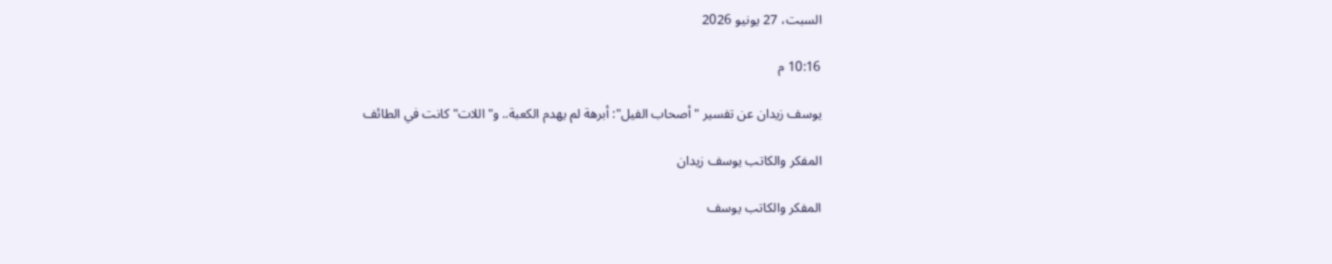السبت، 27 يونيو 2026

10:16 م

يوسف زيدان عن تفسير "أصحاب الفيل": أبرهة لم يهدم الكعبة.. و"اللات" كانت في الطائف

المفكر والكاتب يوسف زيدان

المفكر والكاتب يوسف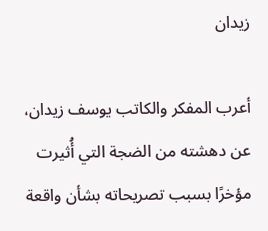زيدان

أعرب المفكر والكاتب يوسف زيدان، عن دهشته من الضجة التي أُثيرت مؤخرًا بسبب تصريحاته بشأن واقعة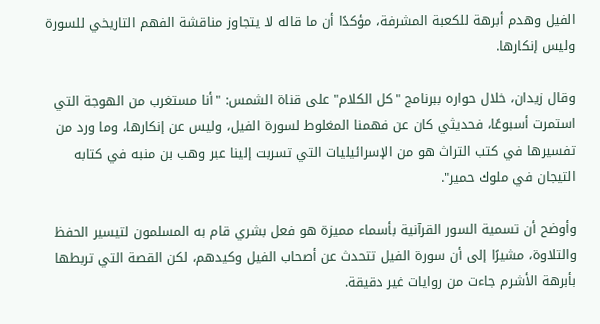الفيل وهدم أبرهة للكعبة المشرفة، مؤكدًا أن ما قاله لا يتجاوز مناقشة الفهم التاريخي للسورة وليس إنكارها.

وقال زيدان، خلال حواره ببرنامج "كل الكلام" على قناة الشمس: "أنا مستغرب من الهوجة التي استمرت أسبوعًا، فحديثي كان عن فهمنا المغلوط لسورة الفيل، وليس عن إنكارها، وما ورد من تفسيرها في كتب التراث هو من الإسرائيليات التي تسربت إلينا عبر وهب بن منبه في كتابه التيجان في ملوك حمير".

وأوضح أن تسمية السور القرآنية بأسماء مميزة هو فعل بشري قام به المسلمون لتيسير الحفظ والتلاوة، مشيرًا إلى أن سورة الفيل تتحدث عن أصحاب الفيل وكيدهم، لكن القصة التي تربطها بأبرهة الأشرم جاءت من روايات غير دقيقة.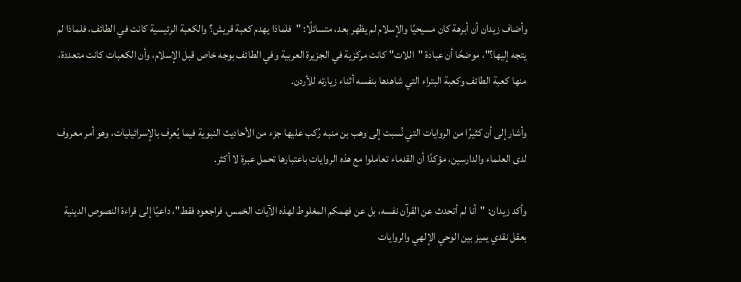وأضاف زيدان أن أبرهة كان مسيحيًا والإسلام لم يظهر بعد، متسائلًا: "فلماذا يهدم كعبة قريش؟ والكعبة الرئيسية كانت في الطائف، فلماذا لم يتجه إليها؟"، موضحًا أن عبادة "اللات" كانت مركزية في الجزيرة العربية وفي الطائف بوجه خاص قبل الإسلام، وأن الكعبات كانت متعددة، منها كعبة الطائف وكعبة البتراء التي شاهدها بنفسه أثناء زيارته للأردن.

وأشار إلى أن كثيرًا من الروايات التي نُسبت إلى وهب بن منبه رُكب عليها جزء من الأحاديث النبوية فيما يُعرف بالإسرائيليات، وهو أمر معروف لدى العلماء والدارسين، مؤكدًا أن القدماء تعاملوا مع هذه الروايات باعتبارها تحمل عبرة لا أكثر.

وأكد زيدان: "أنا لم أتحدث عن القرآن نفسه، بل عن فهمكم المغلوط لهذه الآيات الخمس، فراجعوه فقط"، داعيًا إلى قراءة النصوص الدينية بعقل نقدي يميز بين الوحي الإلهي والروايات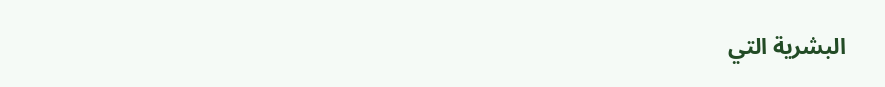البشرية التي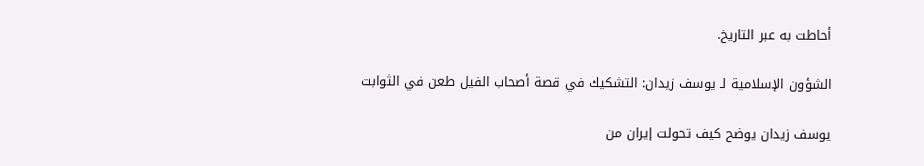أحاطت به عبر التاريخ.

الشؤون الإسلامية لـ يوسف زيدان: التشكيك في قصة أصحاب الفيل طعن في الثوابت

يوسف زيدان يوضح كيف تحولت إيران من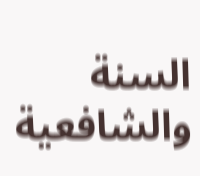السنة والشافعية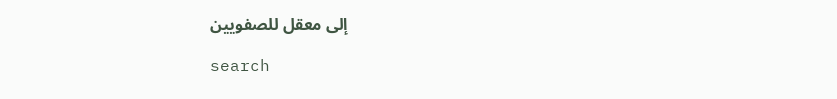إلى معقل للصفويين

search